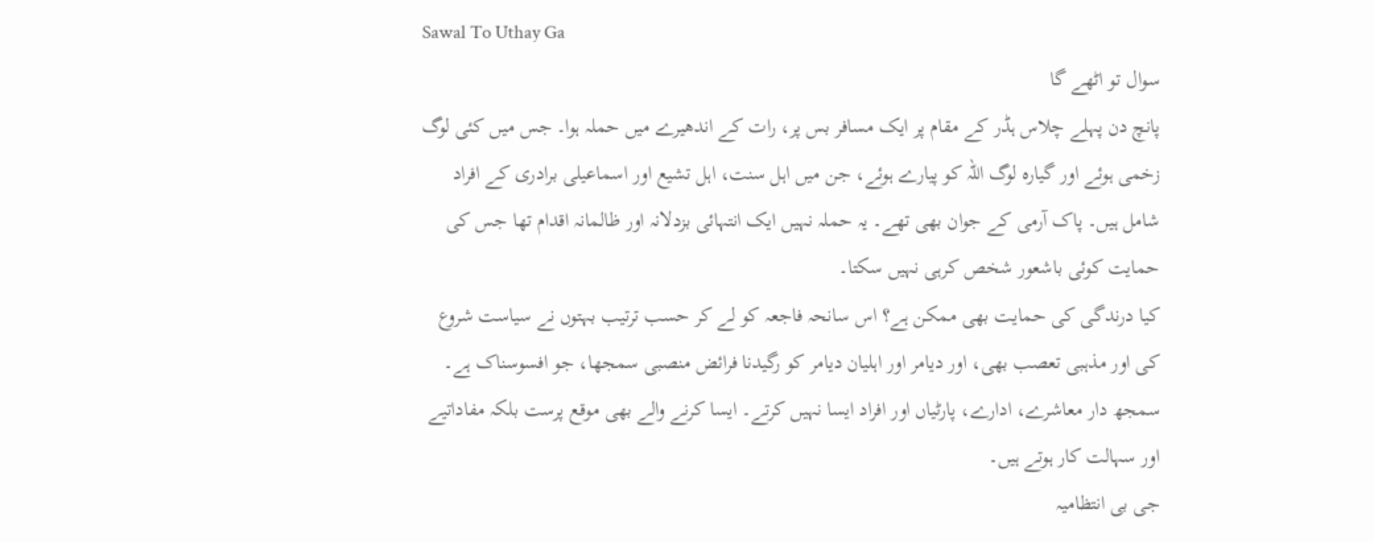Sawal To Uthay Ga
سوال تو اٹھے گا
پانچ دن پہلے چلاس ہڈر کے مقام پر ایک مسافر بس پر، رات کے اندھیرے میں حملہ ہوا۔ جس میں کئی لوگ زخمی ہوئے اور گیارہ لوگ اللہ کو پیارے ہوئے، جن میں اہل سنت، اہل تشیع اور اسماعیلی برادری کے افراد شامل ہیں۔ پاک آرمی کے جوان بھی تھے۔ یہ حملہ نہیں ایک انتہائی بزدلانہ اور ظالمانہ اقدام تھا جس کی حمایت کوئی باشعور شخص کرہی نہیں سکتا۔
کیا درندگی کی حمایت بھی ممکن ہے؟ اس سانحہ فاجعہ کو لے کر حسب ترتیب بہتوں نے سیاست شروع کی اور مذہبی تعصب بھی، اور دیامر اور اہلیان دیامر کو رگیدنا فرائض منصبی سمجھا، جو افسوسناک ہے۔ سمجھ دار معاشرے، ادارے، پارٹیاں اور افراد ایسا نہیں کرتے۔ ایسا کرنے والے بھی موقع پرست بلکہ مفاداتیے اور سہالت کار ہوتے ہیں۔
جی بی انتظامیہ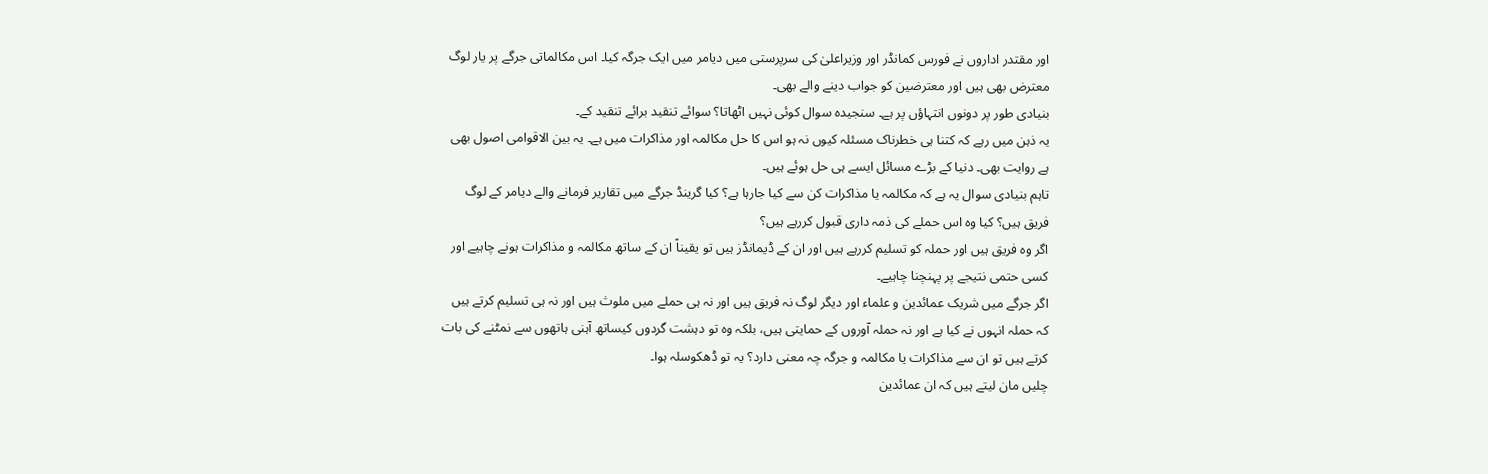اور مقتدر اداروں نے فورس کمانڈر اور وزیراعلیٰ کی سرپرستی میں دیامر میں ایک جرگہ کیا۔ اس مکالماتی جرگے پر یار لوگ معترض بھی ہیں اور معترضین کو جواب دینے والے بھی۔
بنیادی طور پر دونوں انتہاؤں پر ہے۔ سنجیدہ سوال کوئی نہیں اٹھاتا؟ سوائے تنقید برائے تنقید کے۔
یہ ذہن میں رہے کہ کتنا ہی خطرناک مسئلہ کیوں نہ ہو اس کا حل مکالمہ اور مذاکرات میں ہے۔ یہ بین الاقوامی اصول بھی ہے روایت بھی۔ دنیا کے بڑے مسائل ایسے ہی حل ہوئے ہیں۔
تاہم بنیادی سوال یہ ہے کہ مکالمہ یا مذاکرات کن سے کیا جارہا ہے؟ کیا گرینڈ جرگے میں تقاریر فرمانے والے دیامر کے لوگ فریق ہیں؟ کیا وہ اس حملے کی ذمہ داری قبول کررہے ہیں؟
اگر وہ فریق ہیں اور حملہ کو تسلیم کررہے ہیں اور ان کے ڈیمانڈز ہیں تو یقیناً ان کے ساتھ مکالمہ و مذاکرات ہونے چاہیے اور کسی حتمی نتیجے پر پہنچنا چاہیے۔
اگر جرگے میں شریک عمائدین و علماء اور دیگر لوگ نہ فریق ہیں اور نہ ہی حملے میں ملوث ہیں اور نہ ہی تسلیم کرتے ہیں کہ حملہ انہوں نے کیا ہے اور نہ حملہ آوروں کے حمایتی ہیں، بلکہ وہ تو دہشت گردوں کیساتھ آہنی ہاتھوں سے نمٹنے کی بات کرتے ہیں تو ان سے مذاکرات یا مکالمہ و جرگہ چہ معنی دارد؟ یہ تو ڈھکوسلہ ہوا۔
چلیں مان لیتے ہیں کہ ان عمائدین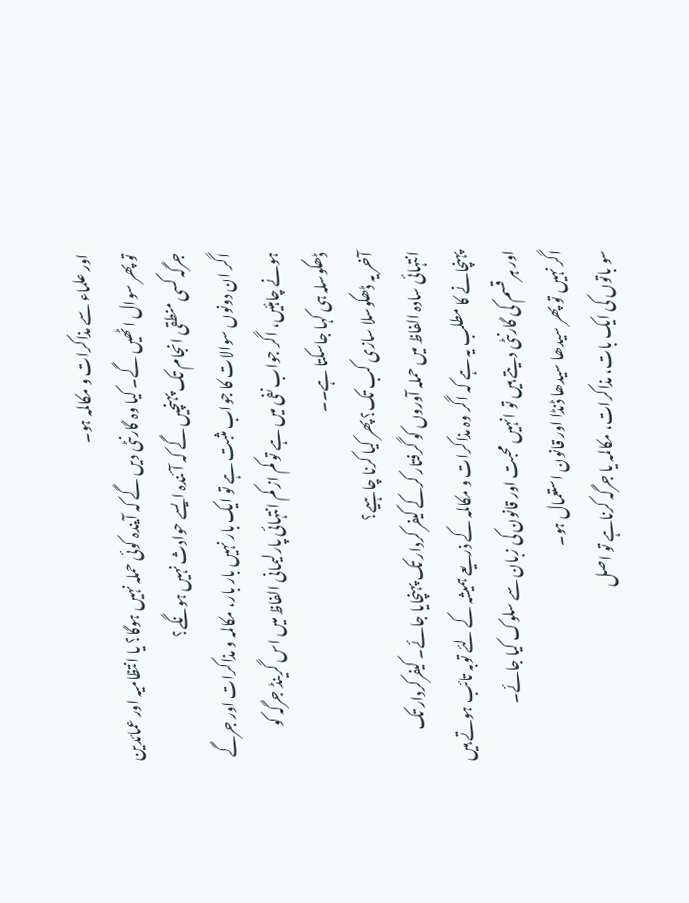اور علماء سے مذاکرات و مکالمہ ہو۔
تو پھر سوال اٹھیں گے۔ کیا وہ گارنٹی دیں گے کہ آیندہ کوئی حملہ نہیں ہوگا؟ یا انتظامیہ اور عمائدین جرگہ کسی منطقی انجام تک پہنچیں گے کہ آئندہ ایسے حوادث نہیں ہونگے؟
اگر ان دونوں سوالات کا جواب مثبت ہے تو ایک بار نہیں بار بار، مکالمہ و مذاکرات اور جرگے ہونے چاہئیں، اگر جواب نفی میں ہے تو کم از کم انتہائی پارلیمانی الفاظ میں اس گرینڈ جرگہ کو ڈھکوسلہ ہی کہا جاسکتا ہے۔۔
آخر یہ ڈھکوسلا سازی کب تک؟ پھر کیا کرنا چاہیے؟
انتہائی سادہ الفاظ میں حملہ آوروں کو گرفتار کرکے کیفر کردار تک پہنچایا جائے۔ کیفرکردار تک پہنچانے کا مطلب یہ ہے کہ اگر وہ مذاکرات و مکالمہ کے ذریعے ہمیشہ کے لئے توبہ تائب ہوتے ہیں اور ہر قسم کی گارنٹی دیتے ہیں تو انہیں محبت اور قانون کی زبان سے سلوک کیا جائے۔
اگر نہیں تو پھر سیدھا سیدھا ڈنڈا اور قانون استعمال ہو۔
سو باتوں کی ایک بات، مذاکرات، مکالمہ یا جرگہ کرناہے تو اصل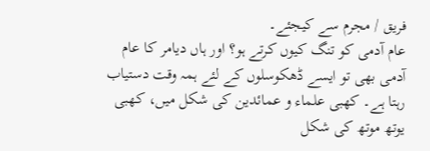فریق / مجرم سے کیجئے۔
عام آدمی کو تنگ کیوں کرتے ہو؟ اور ہاں دیامر کا عام آدمی بھی تو ایسے ڈھکوسلوں کے لئے ہمہ وقت دستیاب رہتا ہے۔ کھبی علماء و عمائدین کی شکل میں، کھبی یوتھ موتھ کی شکل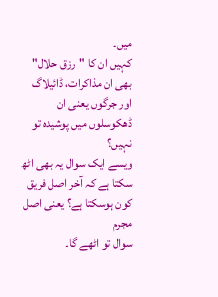میں۔
کہیں ان کا "رزق حلال" بھی ان مذاکرات، ڈائیلاگ اور جرگوں یعنی ان ڈھکوسلوں میں پوشیدہ تو نہیں؟
ویسے ایک سوال یہ بھی اٹھ سکتا ہے کہ آخر اصل فریق کون ہوسکتا ہے؟ یعنی اصل مجرم
سوال تو اٹھے گا۔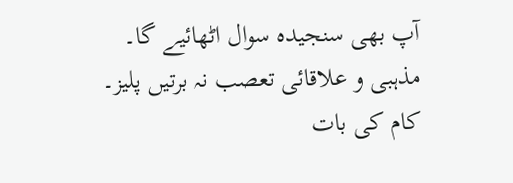آپ بھی سنجیدہ سوال اٹھائیے گا۔
مذہبی و علاقائی تعصب نہ برتیں پلیز۔ کام کی بات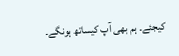کیجئے۔ ہم بھی آپ کیساتھ ہونگے۔